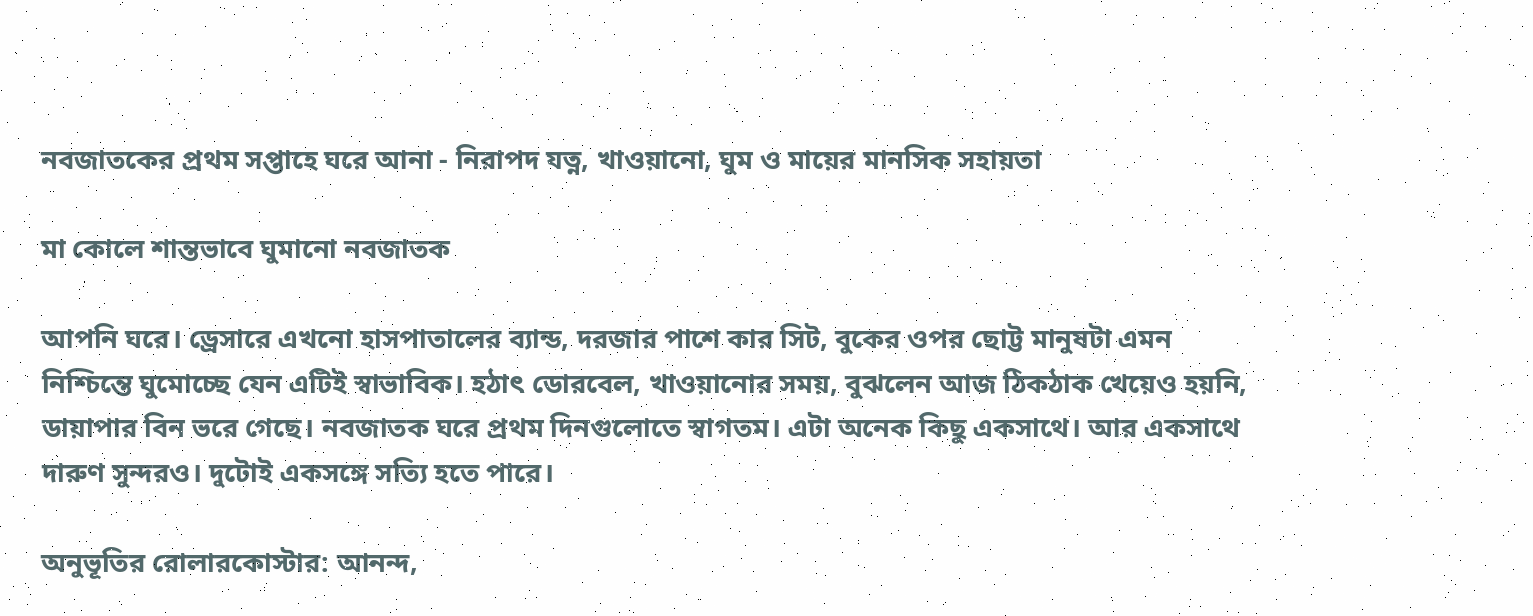নবজাতকের প্রথম সপ্তাহে ঘরে আনা - নিরাপদ যত্ন, খাওয়ানো, ঘুম ও মায়ের মানসিক সহায়তা

মা কোলে শান্তভাবে ঘুমানো নবজাতক

আপনি ঘরে। ড্রেসারে এখনো হাসপাতালের ব্যান্ড, দরজার পাশে কার সিট, বুকের ওপর ছোট্ট মানুষটা এমন নিশ্চিন্তে ঘুমোচ্ছে যেন এটিই স্বাভাবিক। হঠাৎ ডোরবেল, খাওয়ানোর সময়, বুঝলেন আজ ঠিকঠাক খেয়েও হয়নি, ডায়াপার বিন ভরে গেছে। নবজাতক ঘরে প্রথম দিনগুলোতে স্বাগতম। এটা অনেক কিছু একসাথে। আর একসাথে দারুণ সুন্দরও। দুটোই একসঙ্গে সত্যি হতে পারে।

অনুভূতির রোলারকোস্টার: আনন্দ,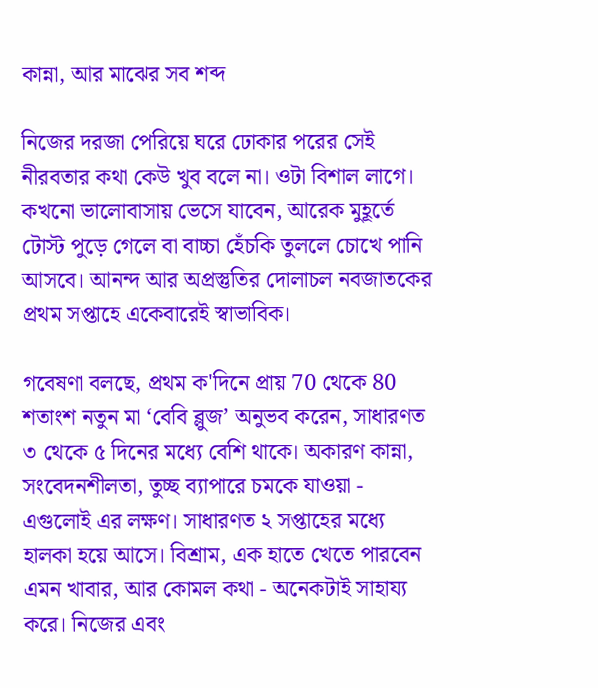কান্না, আর মাঝের সব শব্দ

নিজের দরজা পেরিয়ে ঘরে ঢোকার পরের সেই নীরবতার কথা কেউ খুব বলে না। ওটা বিশাল লাগে। কখনো ভালোবাসায় ভেসে যাবেন, আরেক মুহূর্তে টোস্ট পুড়ে গেলে বা বাচ্চা হেঁচকি তুললে চোখে পানি আসবে। আনন্দ আর অপ্রস্তুতির দোলাচল নবজাতকের প্রথম সপ্তাহে একেবারেই স্বাভাবিক।

গবেষণা বলছে, প্রথম ক'দিনে প্রায় 70 থেকে 80 শতাংশ নতুন মা ‘বেবি ব্লুজ’ অনুভব করেন, সাধারণত ৩ থেকে ৫ দিনের মধ্যে বেশি থাকে। অকারণ কান্না, সংবেদনশীলতা, তুচ্ছ ব্যাপারে চমকে যাওয়া - এগুলোই এর লক্ষণ। সাধারণত ২ সপ্তাহের মধ্যে হালকা হয়ে আসে। বিশ্রাম, এক হাতে খেতে পারবেন এমন খাবার, আর কোমল কথা - অনেকটাই সাহায্য করে। নিজের এবং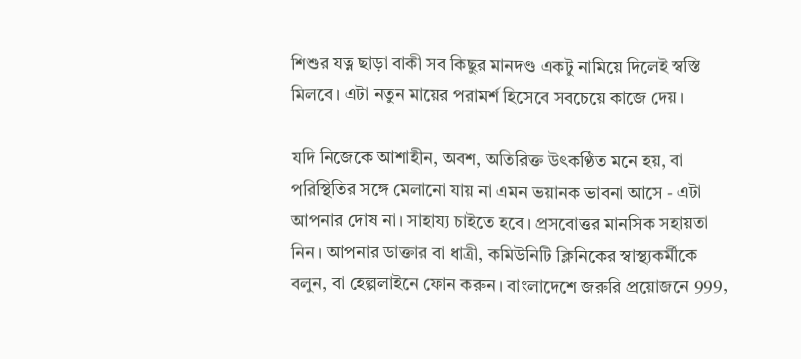শিশুর যত্ন ছাড়া বাকী সব কিছুর মানদণ্ড একটু নামিয়ে দিলেই স্বস্তি মিলবে। এটা নতুন মায়ের পরামর্শ হিসেবে সবচেয়ে কাজে দেয়।

যদি নিজেকে আশাহীন, অবশ, অতিরিক্ত উৎকণ্ঠিত মনে হয়, বা পরিস্থিতির সঙ্গে মেলানো যায় না এমন ভয়ানক ভাবনা আসে - এটা আপনার দোষ না। সাহায্য চাইতে হবে। প্রসবোত্তর মানসিক সহায়তা নিন। আপনার ডাক্তার বা ধাত্রী, কমিউনিটি ক্লিনিকের স্বাস্থ্যকর্মীকে বলুন, বা হেল্পলাইনে ফোন করুন। বাংলাদেশে জরুরি প্রয়োজনে 999,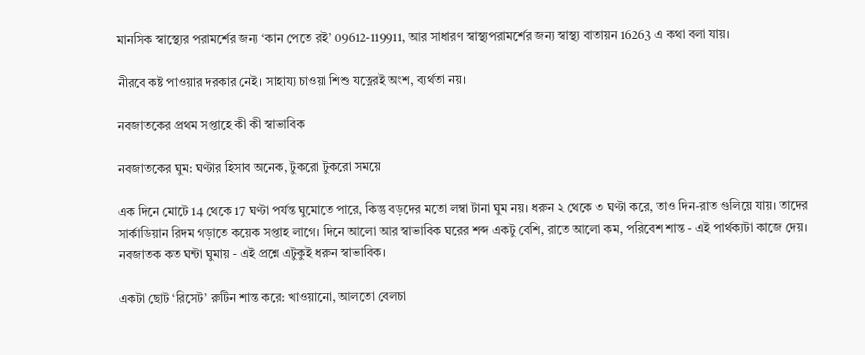মানসিক স্বাস্থ্যের পরামর্শের জন্য ‘কান পেতে রই’ 09612-119911, আর সাধারণ স্বাস্থ্যপরামর্শের জন্য স্বাস্থ্য বাতায়ন 16263 এ কথা বলা যায়।

নীরবে কষ্ট পাওয়ার দরকার নেই। সাহায্য চাওয়া শিশু যত্নেরই অংশ, ব্যর্থতা নয়।

নবজাতকের প্রথম সপ্তাহে কী কী স্বাভাবিক

নবজাতকের ঘুম: ঘণ্টার হিসাব অনেক, টুকরো টুকরো সময়ে

এক দিনে মোটে 14 থেকে 17 ঘণ্টা পর্যন্ত ঘুমোতে পারে, কিন্তু বড়দের মতো লম্বা টানা ঘুম নয়। ধরুন ২ থেকে ৩ ঘণ্টা করে, তাও দিন-রাত গুলিয়ে যায়। তাদের সার্কাডিয়ান রিদম গড়াতে কয়েক সপ্তাহ লাগে। দিনে আলো আর স্বাভাবিক ঘরের শব্দ একটু বেশি, রাতে আলো কম, পরিবেশ শান্ত - এই পার্থক্যটা কাজে দেয়। নবজাতক কত ঘন্টা ঘুমায় - এই প্রশ্নে এটুকুই ধরুন স্বাভাবিক।

একটা ছোট ‘রিসেট’ রুটিন শান্ত করে: খাওয়ানো, আলতো বেলচা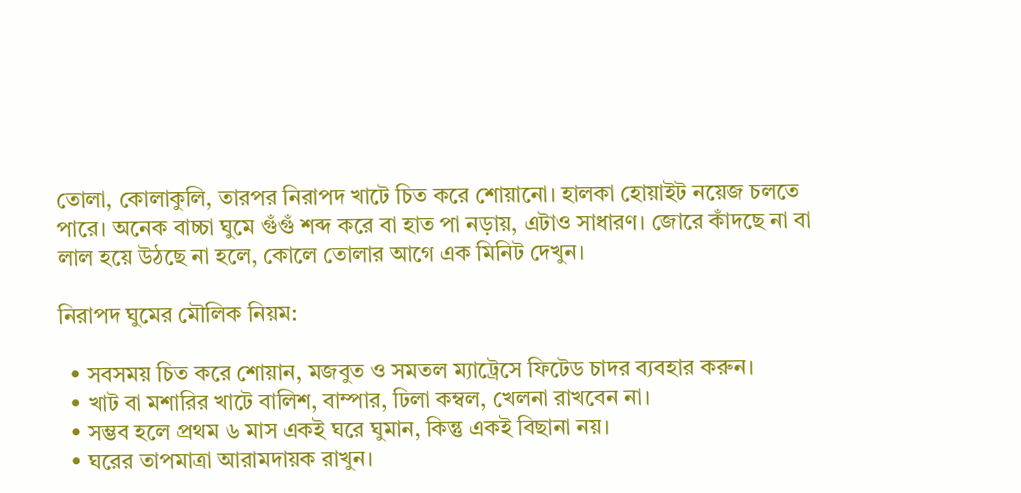তোলা, কোলাকুলি, তারপর নিরাপদ খাটে চিত করে শোয়ানো। হালকা হোয়াইট নয়েজ চলতে পারে। অনেক বাচ্চা ঘুমে গুঁগুঁ শব্দ করে বা হাত পা নড়ায়, এটাও সাধারণ। জোরে কাঁদছে না বা লাল হয়ে উঠছে না হলে, কোলে তোলার আগে এক মিনিট দেখুন।

নিরাপদ ঘুমের মৌলিক নিয়ম:

  • সবসময় চিত করে শোয়ান, মজবুত ও সমতল ম্যাট্রেসে ফিটেড চাদর ব্যবহার করুন।
  • খাট বা মশারির খাটে বালিশ, বাম্পার, ঢিলা কম্বল, খেলনা রাখবেন না।
  • সম্ভব হলে প্রথম ৬ মাস একই ঘরে ঘুমান, কিন্তু একই বিছানা নয়।
  • ঘরের তাপমাত্রা আরামদায়ক রাখুন।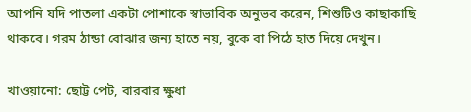আপনি যদি পাতলা একটা পোশাকে স্বাভাবিক অনুভব করেন, শিশুটিও কাছাকাছি থাকবে। গরম ঠান্ডা বোঝার জন্য হাতে নয়, বুকে বা পিঠে হাত দিয়ে দেখুন।

খাওয়ানো: ছোট্ট পেট, বারবার ক্ষুধা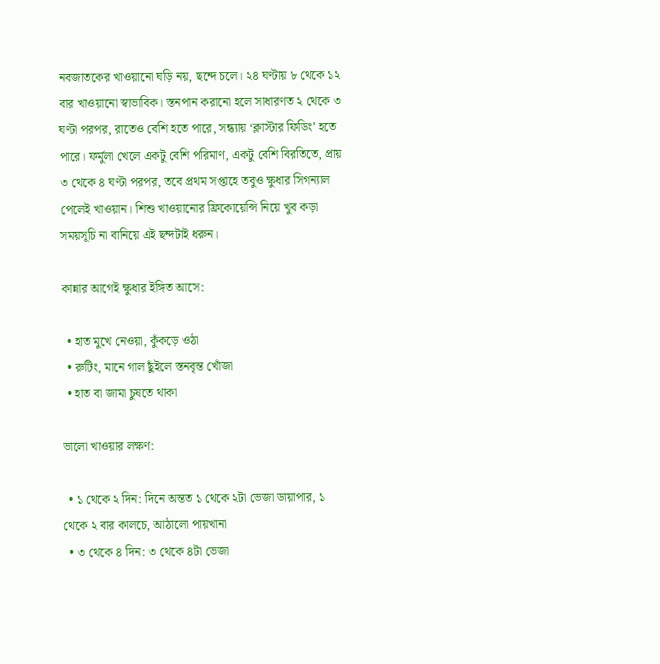নবজাতকের খাওয়ানো ঘড়ি নয়, ছন্দে চলে। ২৪ ঘণ্টায় ৮ থেকে ১২ বার খাওয়ানো স্বাভাবিক। স্তনপান করানো হলে সাধারণত ২ থেকে ৩ ঘণ্টা পরপর, রাতেও বেশি হতে পারে, সন্ধ্যায় ‘ক্লাস্টার ফিডিং’ হতে পারে। ফর্মুলা খেলে একটু বেশি পরিমাণ, একটু বেশি বিরতিতে, প্রায় ৩ থেকে ৪ ঘণ্টা পরপর, তবে প্রথম সপ্তাহে তবুও ক্ষুধার সিগন্যাল পেলেই খাওয়ান। শিশু খাওয়ানোর ফ্রিকোয়েন্সি নিয়ে খুব কড়া সময়সূচি না বানিয়ে এই ছন্দটাই ধরুন।

কান্নার আগেই ক্ষুধার ইঙ্গিত আসে:

  • হাত মুখে নেওয়া, কুঁকড়ে ওঠা
  • রুটিং, মানে গাল ছুঁইলে স্তনবৃন্ত খোঁজা
  • হাত বা জামা চুষতে থাকা

ভালো খাওয়ার লক্ষণ:

  • ১ থেকে ২ দিন: দিনে অন্তত ১ থেকে ২টা ভেজা ডায়াপার, ১ থেকে ২ বার কালচে, আঠালো পায়খানা
  • ৩ থেকে ৪ দিন: ৩ থেকে ৪টা ভেজা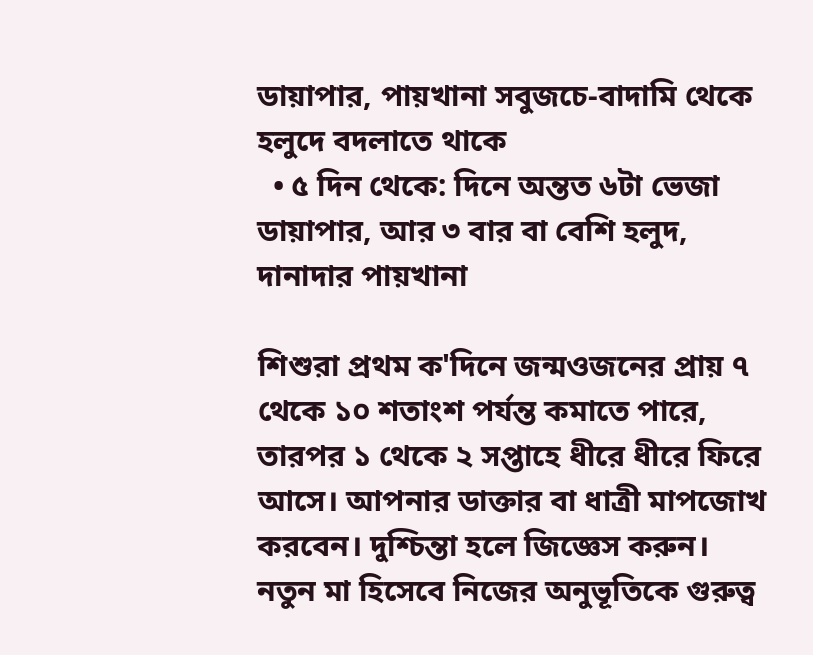ডায়াপার, পায়খানা সবুজচে-বাদামি থেকে হলুদে বদলাতে থাকে
  • ৫ দিন থেকে: দিনে অন্তত ৬টা ভেজা ডায়াপার, আর ৩ বার বা বেশি হলুদ, দানাদার পায়খানা

শিশুরা প্রথম ক'দিনে জন্মওজনের প্রায় ৭ থেকে ১০ শতাংশ পর্যন্ত কমাতে পারে, তারপর ১ থেকে ২ সপ্তাহে ধীরে ধীরে ফিরে আসে। আপনার ডাক্তার বা ধাত্রী মাপজোখ করবেন। দুশ্চিন্তা হলে জিজ্ঞেস করুন। নতুন মা হিসেবে নিজের অনুভূতিকে গুরুত্ব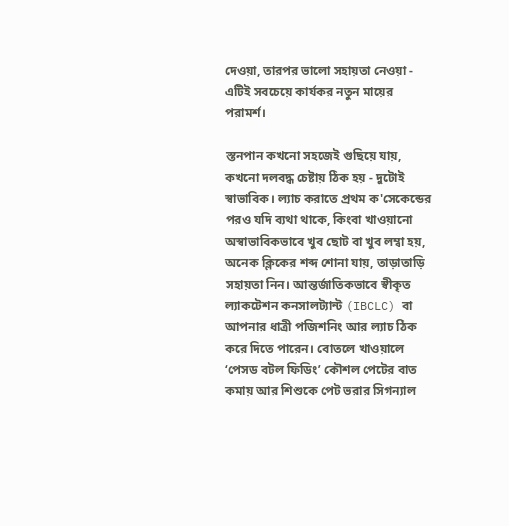দেওয়া, তারপর ভালো সহায়তা নেওয়া - এটিই সবচেয়ে কার্যকর নতুন মায়ের পরামর্শ।

স্তনপান কখনো সহজেই গুছিয়ে যায়, কখনো দলবদ্ধ চেষ্টায় ঠিক হয় - দুটোই স্বাভাবিক। ল্যাচ করাতে প্রথম ক'সেকেন্ডের পরও যদি ব্যথা থাকে, কিংবা খাওয়ানো অস্বাভাবিকভাবে খুব ছোট বা খুব লম্বা হয়, অনেক ক্লিকের শব্দ শোনা যায়, তাড়াতাড়ি সহায়তা নিন। আন্তর্জাতিকভাবে স্বীকৃত ল্যাকটেশন কনসালট্যান্ট (IBCLC) বা আপনার ধাত্রী পজিশনিং আর ল্যাচ ঠিক করে দিতে পারেন। বোতলে খাওয়ালে ‘পেসড বটল ফিডিং’ কৌশল পেটের বাত কমায় আর শিশুকে পেট ভরার সিগন্যাল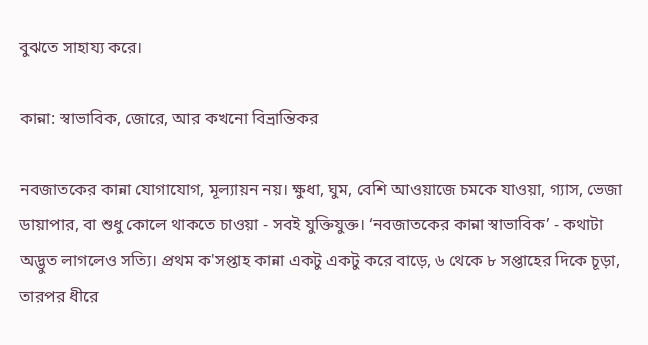বুঝতে সাহায্য করে।

কান্না: স্বাভাবিক, জোরে, আর কখনো বিভ্রান্তিকর

নবজাতকের কান্না যোগাযোগ, মূল্যায়ন নয়। ক্ষুধা, ঘুম, বেশি আওয়াজে চমকে যাওয়া, গ্যাস, ভেজা ডায়াপার, বা শুধু কোলে থাকতে চাওয়া - সবই যুক্তিযুক্ত। ‘নবজাতকের কান্না স্বাভাবিক’ - কথাটা অদ্ভুত লাগলেও সত্যি। প্রথম ক'সপ্তাহ কান্না একটু একটু করে বাড়ে, ৬ থেকে ৮ সপ্তাহের দিকে চূড়া, তারপর ধীরে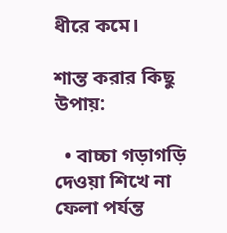ধীরে কমে।

শান্ত করার কিছু উপায়:

  • বাচ্চা গড়াগড়ি দেওয়া শিখে না ফেলা পর্যন্ত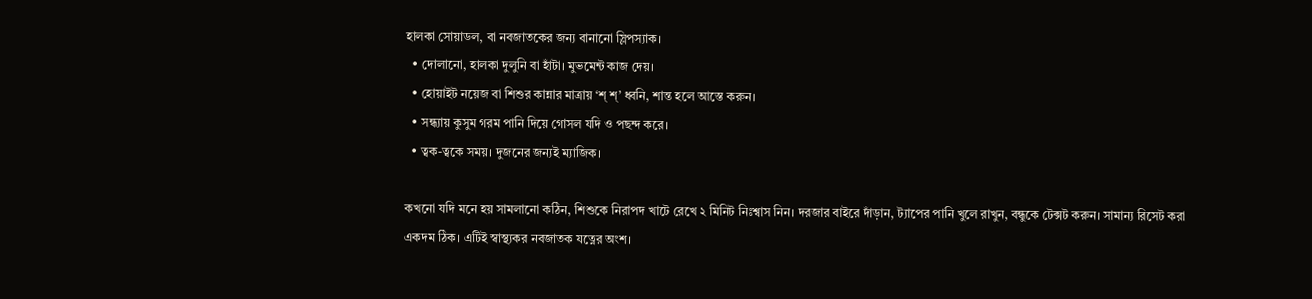হালকা সোয়াডল, বা নবজাতকের জন্য বানানো স্লিপস্যাক।
  • দোলানো, হালকা দুলুনি বা হাঁটা। মুভমেন্ট কাজ দেয়।
  • হোয়াইট নয়েজ বা শিশুর কান্নার মাত্রায় ‘শ্ শ্’ ধ্বনি, শান্ত হলে আস্তে করুন।
  • সন্ধ্যায় কুসুম গরম পানি দিয়ে গোসল যদি ও পছন্দ করে।
  • ত্বক-ত্বকে সময়। দুজনের জন্যই ম্যাজিক।

কখনো যদি মনে হয় সামলানো কঠিন, শিশুকে নিরাপদ খাটে রেখে ২ মিনিট নিঃশ্বাস নিন। দরজার বাইরে দাঁড়ান, ট্যাপের পানি খুলে রাখুন, বন্ধুকে টেক্সট করুন। সামান্য রিসেট করা একদম ঠিক। এটিই স্বাস্থ্যকর নবজাতক যত্নের অংশ।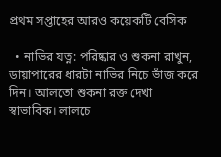প্রথম সপ্তাহের আরও কয়েকটি বেসিক

  • নাভির যত্ন: পরিষ্কার ও শুকনা রাখুন, ডায়াপারের ধারটা নাভির নিচে ভাঁজ করে দিন। আলতো শুকনা রক্ত দেখা স্বাভাবিক। লালচে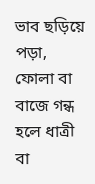ভাব ছড়িয়ে পড়া, ফোলা বা বাজে গন্ধ হলে ধাত্রী বা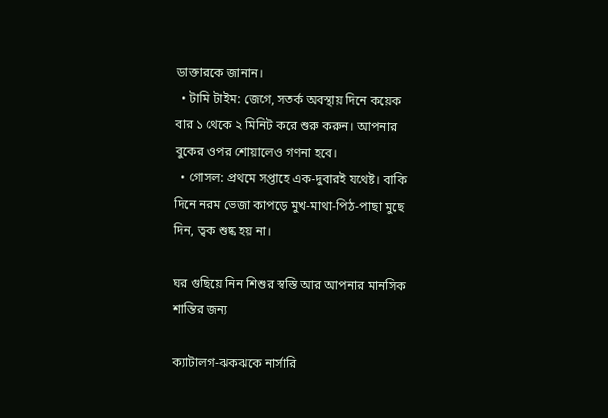ডাক্তারকে জানান।
  • টামি টাইম: জেগে, সতর্ক অবস্থায় দিনে কয়েক বার ১ থেকে ২ মিনিট করে শুরু করুন। আপনার বুকের ওপর শোয়ালেও গণনা হবে।
  • গোসল: প্রথমে সপ্তাহে এক-দুবারই যথেষ্ট। বাকি দিনে নরম ভেজা কাপড়ে মুখ-মাথা-পিঠ-পাছা মুছে দিন, ত্বক শুষ্ক হয় না।

ঘর গুছিয়ে নিন শিশুর স্বস্তি আর আপনার মানসিক শান্তির জন্য

ক্যাটালগ-ঝকঝকে নার্সারি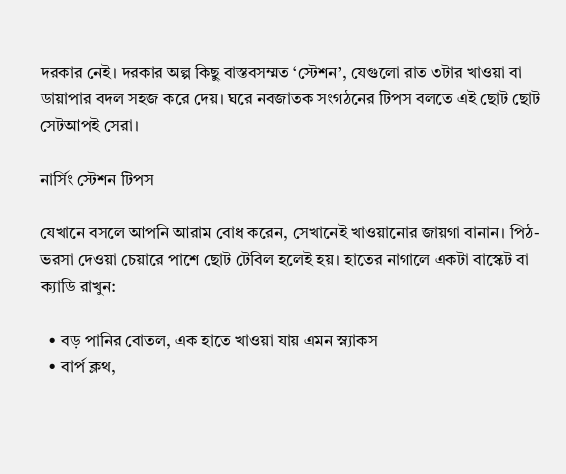দরকার নেই। দরকার অল্প কিছু বাস্তবসম্মত ‘স্টেশন’, যেগুলো রাত ৩টার খাওয়া বা ডায়াপার বদল সহজ করে দেয়। ঘরে নবজাতক সংগঠনের টিপস বলতে এই ছোট ছোট সেটআপই সেরা।

নার্সিং স্টেশন টিপস

যেখানে বসলে আপনি আরাম বোধ করেন, সেখানেই খাওয়ানোর জায়গা বানান। পিঠ-ভরসা দেওয়া চেয়ারে পাশে ছোট টেবিল হলেই হয়। হাতের নাগালে একটা বাস্কেট বা ক্যাডি রাখুন:

  • বড় পানির বোতল, এক হাতে খাওয়া যায় এমন স্ন্যাকস
  • বার্প ক্লথ,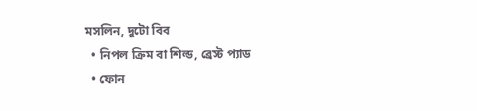মসলিন, দুটো বিব
  • নিপল ক্রিম বা শিল্ড, ব্রেস্ট প্যাড
  • ফোন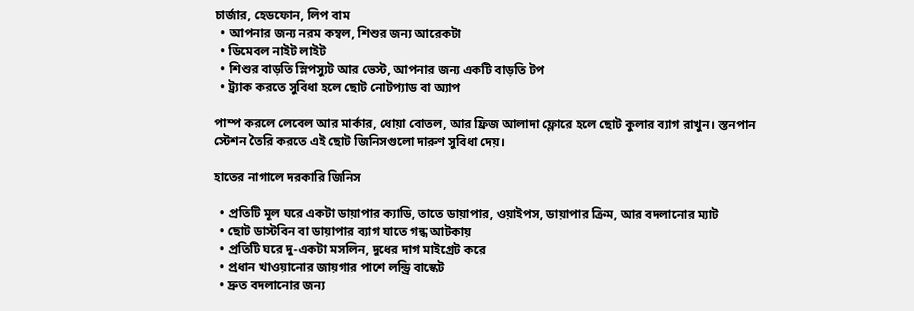চার্জার, হেডফোন, লিপ বাম
  • আপনার জন্য নরম কম্বল, শিশুর জন্য আরেকটা
  • ডিমেবল নাইট লাইট
  • শিশুর বাড়তি স্লিপস্যুট আর ভেস্ট, আপনার জন্য একটি বাড়তি টপ
  • ট্র্যাক করতে সুবিধা হলে ছোট নোটপ্যাড বা অ্যাপ

পাম্প করলে লেবেল আর মার্কার, ধোয়া বোতল, আর ফ্রিজ আলাদা ফ্লোরে হলে ছোট কুলার ব্যাগ রাখুন। স্তনপান স্টেশন তৈরি করতে এই ছোট জিনিসগুলো দারুণ সুবিধা দেয়।

হাতের নাগালে দরকারি জিনিস

  • প্রতিটি মূল ঘরে একটা ডায়াপার ক্যাডি, তাতে ডায়াপার, ওয়াইপস, ডায়াপার ক্রিম, আর বদলানোর ম্যাট
  • ছোট ডাস্টবিন বা ডায়াপার ব্যাগ যাতে গন্ধ আটকায়
  • প্রতিটি ঘরে দু-একটা মসলিন, দুধের দাগ মাইগ্রেট করে
  • প্রধান খাওয়ানোর জায়গার পাশে লন্ড্রি বাস্কেট
  • দ্রুত বদলানোর জন্য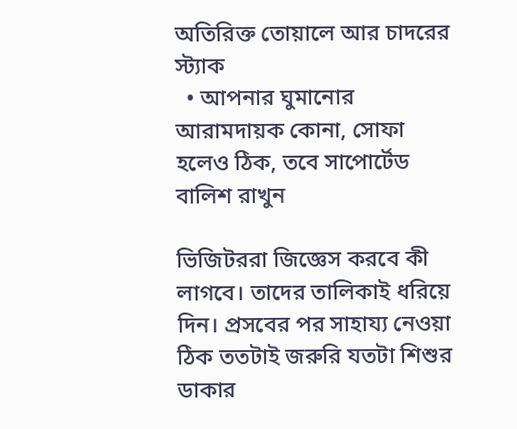অতিরিক্ত তোয়ালে আর চাদরের স্ট্যাক
  • আপনার ঘুমানোর আরামদায়ক কোনা, সোফা হলেও ঠিক, তবে সাপোর্টেড বালিশ রাখুন

ভিজিটররা জিজ্ঞেস করবে কী লাগবে। তাদের তালিকাই ধরিয়ে দিন। প্রসবের পর সাহায্য নেওয়া ঠিক ততটাই জরুরি যতটা শিশুর ডাকার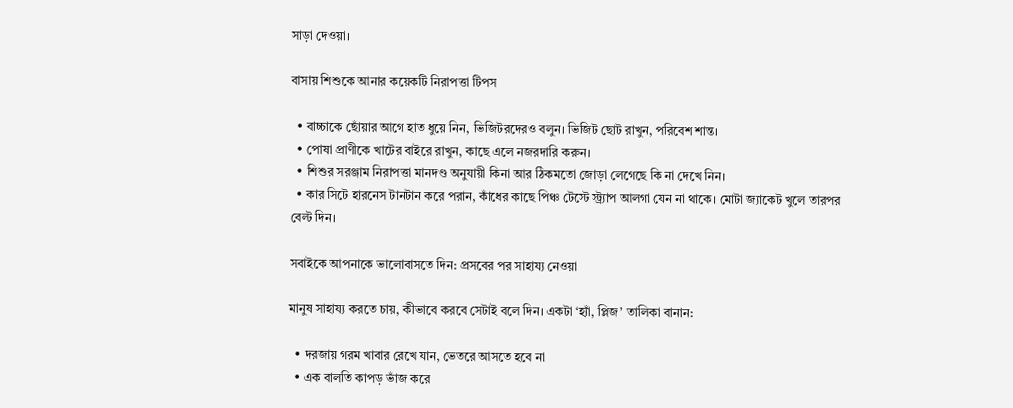সাড়া দেওয়া।

বাসায় শিশুকে আনার কয়েকটি নিরাপত্তা টিপস

  • বাচ্চাকে ছোঁয়ার আগে হাত ধুয়ে নিন, ভিজিটরদেরও বলুন। ভিজিট ছোট রাখুন, পরিবেশ শান্ত।
  • পোষা প্রাণীকে খাটের বাইরে রাখুন, কাছে এলে নজরদারি করুন।
  • শিশুর সরঞ্জাম নিরাপত্তা মানদণ্ড অনুযায়ী কিনা আর ঠিকমতো জোড়া লেগেছে কি না দেখে নিন।
  • কার সিটে হারনেস টানটান করে পরান, কাঁধের কাছে পিঞ্চ টেস্টে স্ট্র্যাপ আলগা যেন না থাকে। মোটা জ্যাকেট খুলে তারপর বেল্ট দিন।

সবাইকে আপনাকে ভালোবাসতে দিন: প্রসবের পর সাহায্য নেওয়া

মানুষ সাহায্য করতে চায়, কীভাবে করবে সেটাই বলে দিন। একটা ‘হ্যাঁ, প্লিজ’ তালিকা বানান:

  • দরজায় গরম খাবার রেখে যান, ভেতরে আসতে হবে না
  • এক বালতি কাপড় ভাঁজ করে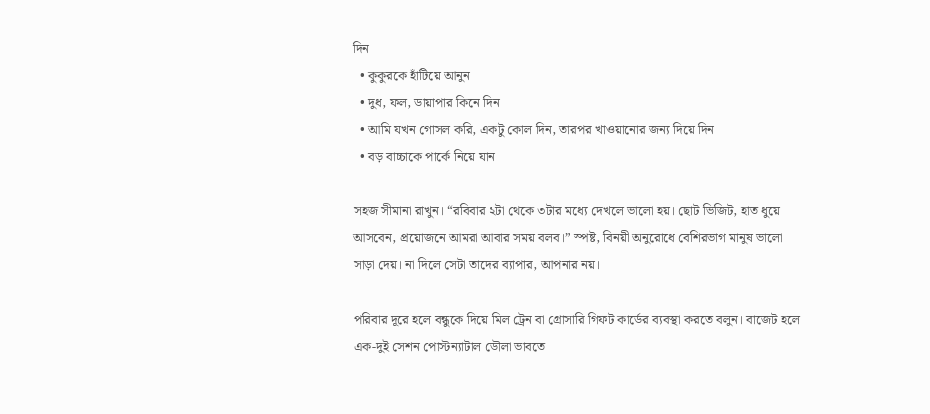দিন
  • কুকুরকে হাঁটিয়ে আনুন
  • দুধ, ফল, ডায়াপার কিনে দিন
  • আমি যখন গোসল করি, একটু কোল দিন, তারপর খাওয়ানোর জন্য দিয়ে দিন
  • বড় বাচ্চাকে পার্কে নিয়ে যান

সহজ সীমানা রাখুন। “রবিবার ২টা থেকে ৩টার মধ্যে দেখলে ভালো হয়। ছোট ভিজিট, হাত ধুয়ে আসবেন, প্রয়োজনে আমরা আবার সময় বলব।” স্পষ্ট, বিনয়ী অনুরোধে বেশিরভাগ মানুষ ভালো সাড়া দেয়। না দিলে সেটা তাদের ব্যাপার, আপনার নয়।

পরিবার দূরে হলে বন্ধুকে দিয়ে মিল ট্রেন বা গ্রোসারি গিফট কার্ডের ব্যবস্থা করতে বলুন। বাজেট হলে এক-দুই সেশন পোস্টন্যাটাল ডৌলা ভাবতে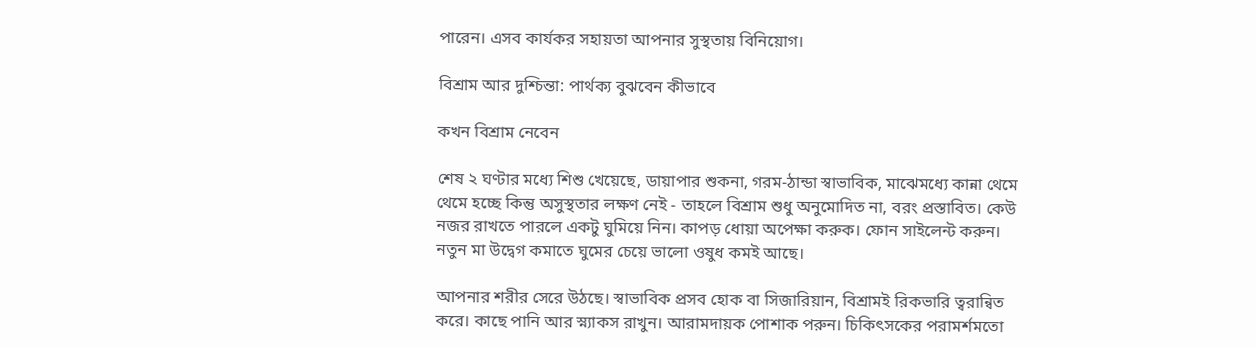পারেন। এসব কার্যকর সহায়তা আপনার সুস্থতায় বিনিয়োগ।

বিশ্রাম আর দুশ্চিন্তা: পার্থক্য বুঝবেন কীভাবে

কখন বিশ্রাম নেবেন

শেষ ২ ঘণ্টার মধ্যে শিশু খেয়েছে, ডায়াপার শুকনা, গরম-ঠান্ডা স্বাভাবিক, মাঝেমধ্যে কান্না থেমে থেমে হচ্ছে কিন্তু অসুস্থতার লক্ষণ নেই - তাহলে বিশ্রাম শুধু অনুমোদিত না, বরং প্রস্তাবিত। কেউ নজর রাখতে পারলে একটু ঘুমিয়ে নিন। কাপড় ধোয়া অপেক্ষা করুক। ফোন সাইলেন্ট করুন। নতুন মা উদ্বেগ কমাতে ঘুমের চেয়ে ভালো ওষুধ কমই আছে।

আপনার শরীর সেরে উঠছে। স্বাভাবিক প্রসব হোক বা সিজারিয়ান, বিশ্রামই রিকভারি ত্বরান্বিত করে। কাছে পানি আর স্ন্যাকস রাখুন। আরামদায়ক পোশাক পরুন। চিকিৎসকের পরামর্শমতো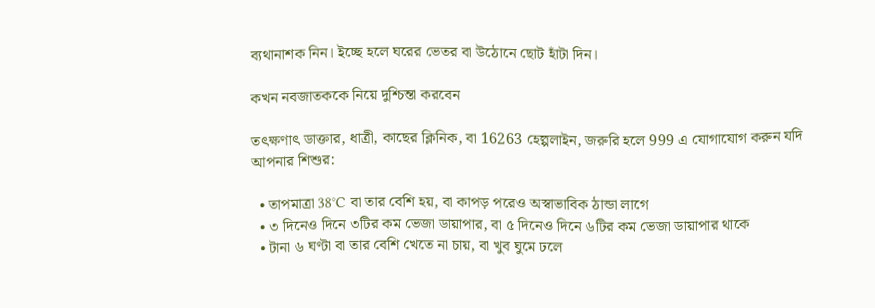ব্যথানাশক নিন। ইচ্ছে হলে ঘরের ভেতর বা উঠোনে ছোট হাঁটা দিন।

কখন নবজাতককে নিয়ে দুশ্চিন্তা করবেন

তৎক্ষণাৎ ডাক্তার, ধাত্রী, কাছের ক্লিনিক, বা 16263 হেল্পলাইন, জরুরি হলে 999 এ যোগাযোগ করুন যদি আপনার শিশুর:

  • তাপমাত্রা 38°C বা তার বেশি হয়, বা কাপড় পরেও অস্বাভাবিক ঠান্ডা লাগে
  • ৩ দিনেও দিনে ৩টির কম ভেজা ডায়াপার, বা ৫ দিনেও দিনে ৬টির কম ভেজা ডায়াপার থাকে
  • টানা ৬ ঘণ্টা বা তার বেশি খেতে না চায়, বা খুব ঘুমে ঢলে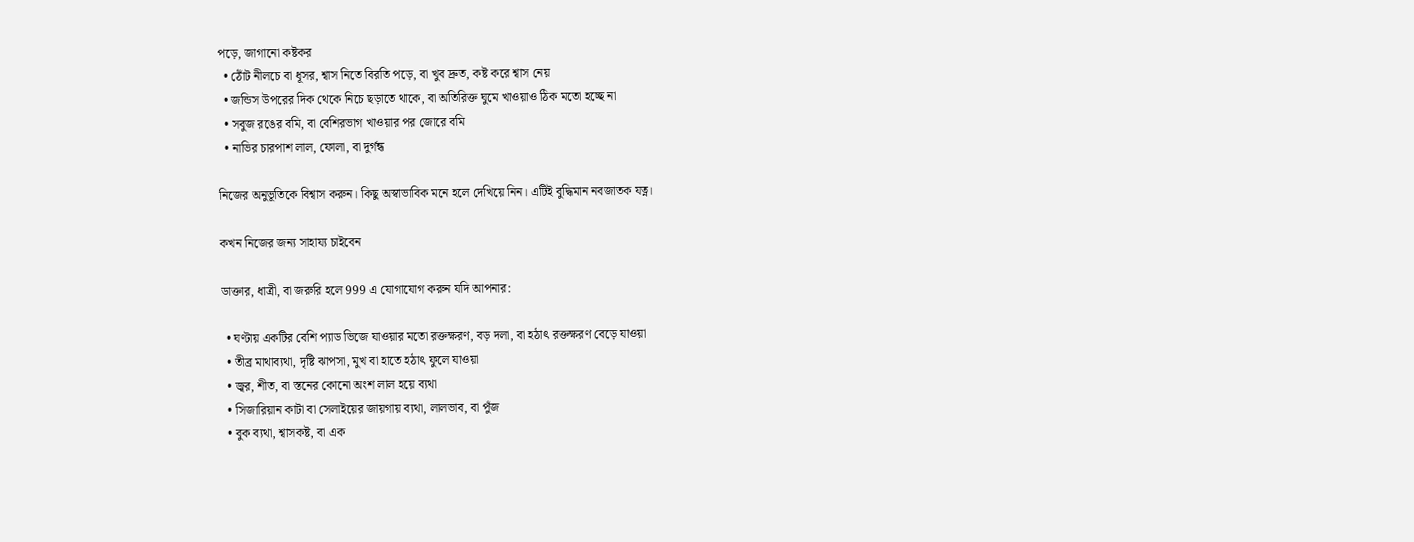পড়ে, জাগানো কষ্টকর
  • ঠোঁট নীলচে বা ধূসর, শ্বাস নিতে বিরতি পড়ে, বা খুব দ্রুত, কষ্ট করে শ্বাস নেয়
  • জন্ডিস উপরের দিক থেকে নিচে ছড়াতে থাকে, বা অতিরিক্ত ঘুমে খাওয়াও ঠিক মতো হচ্ছে না
  • সবুজ রঙের বমি, বা বেশিরভাগ খাওয়ার পর জোরে বমি
  • নাভির চারপাশ লাল, ফোলা, বা দুর্গন্ধ

নিজের অনুভূতিকে বিশ্বাস করুন। কিছু অস্বাভাবিক মনে হলে দেখিয়ে নিন। এটিই বুদ্ধিমান নবজাতক যত্ন।

কখন নিজের জন্য সাহায্য চাইবেন

ডাক্তার, ধাত্রী, বা জরুরি হলে 999 এ যোগাযোগ করুন যদি আপনার:

  • ঘণ্টায় একটির বেশি প্যাড ভিজে যাওয়ার মতো রক্তক্ষরণ, বড় দলা, বা হঠাৎ রক্তক্ষরণ বেড়ে যাওয়া
  • তীব্র মাথাব্যথা, দৃষ্টি ঝাপসা, মুখ বা হাতে হঠাৎ ফুলে যাওয়া
  • জ্বর, শীত, বা স্তনের কোনো অংশ লাল হয়ে ব্যথা
  • সিজারিয়ান কাটা বা সেলাইয়ের জায়গায় ব্যথা, লালভাব, বা পুঁজ
  • বুক ব্যথা, শ্বাসকষ্ট, বা এক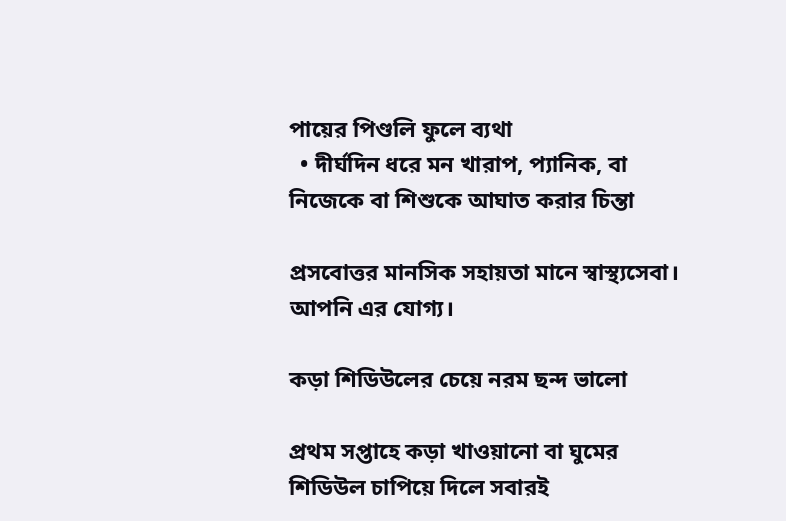পায়ের পিণ্ডলি ফুলে ব্যথা
  • দীর্ঘদিন ধরে মন খারাপ, প্যানিক, বা নিজেকে বা শিশুকে আঘাত করার চিন্তা

প্রসবোত্তর মানসিক সহায়তা মানে স্বাস্থ্যসেবা। আপনি এর যোগ্য।

কড়া শিডিউলের চেয়ে নরম ছন্দ ভালো

প্রথম সপ্তাহে কড়া খাওয়ানো বা ঘুমের শিডিউল চাপিয়ে দিলে সবারই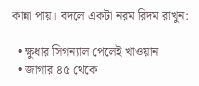কান্না পায়। বদলে একটা নরম রিদম রাখুন:

  • ক্ষুধার সিগন্যাল পেলেই খাওয়ান
  • জাগার ৪৫ থেকে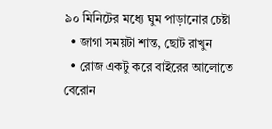৯০ মিনিটের মধ্যে ঘুম পাড়ানোর চেষ্টা
  • জাগা সময়টা শান্ত, ছোট রাখুন
  • রোজ একটু করে বাইরের আলোতে বেরোন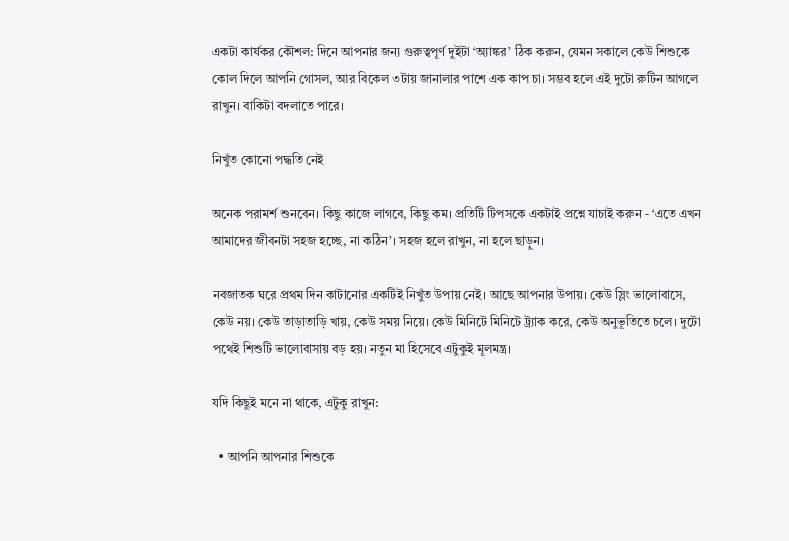একটা কার্যকর কৌশল: দিনে আপনার জন্য গুরুত্বপূর্ণ দুইটা ‘অ্যাঙ্কর’ ঠিক করুন, যেমন সকালে কেউ শিশুকে কোল দিলে আপনি গোসল, আর বিকেল ৩টায় জানালার পাশে এক কাপ চা। সম্ভব হলে এই দুটো রুটিন আগলে রাখুন। বাকিটা বদলাতে পারে।

নিখুঁত কোনো পদ্ধতি নেই

অনেক পরামর্শ শুনবেন। কিছু কাজে লাগবে, কিছু কম। প্রতিটি টিপসকে একটাই প্রশ্নে যাচাই করুন - ‘এতে এখন আমাদের জীবনটা সহজ হচ্ছে, না কঠিন’। সহজ হলে রাখুন, না হলে ছাড়ুন।

নবজাতক ঘরে প্রথম দিন কাটানোর একটিই নিখুঁত উপায় নেই। আছে আপনার উপায়। কেউ স্লিং ভালোবাসে, কেউ নয়। কেউ তাড়াতাড়ি খায়, কেউ সময় নিয়ে। কেউ মিনিটে মিনিটে ট্র্যাক করে, কেউ অনুভূতিতে চলে। দুটো পথেই শিশুটি ভালোবাসায় বড় হয়। নতুন মা হিসেবে এটুকুই মূলমন্ত্র।

যদি কিছুই মনে না থাকে, এটুকু রাখুন:

  • আপনি আপনার শিশুকে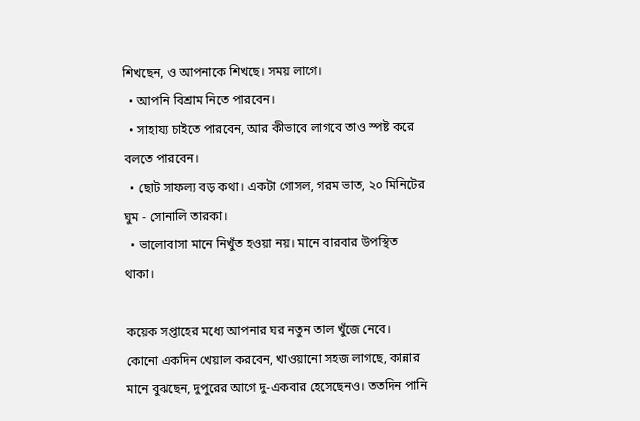শিখছেন, ও আপনাকে শিখছে। সময় লাগে।
  • আপনি বিশ্রাম নিতে পারবেন।
  • সাহায্য চাইতে পারবেন, আর কীভাবে লাগবে তাও স্পষ্ট করে বলতে পারবেন।
  • ছোট সাফল্য বড় কথা। একটা গোসল, গরম ভাত, ২০ মিনিটের ঘুম - সোনালি তারকা।
  • ভালোবাসা মানে নিখুঁত হওয়া নয়। মানে বারবার উপস্থিত থাকা।

কয়েক সপ্তাহের মধ্যে আপনার ঘর নতুন তাল খুঁজে নেবে। কোনো একদিন খেয়াল করবেন, খাওয়ানো সহজ লাগছে, কান্নার মানে বুঝছেন, দুপুরের আগে দু-একবার হেসেছেনও। ততদিন পানি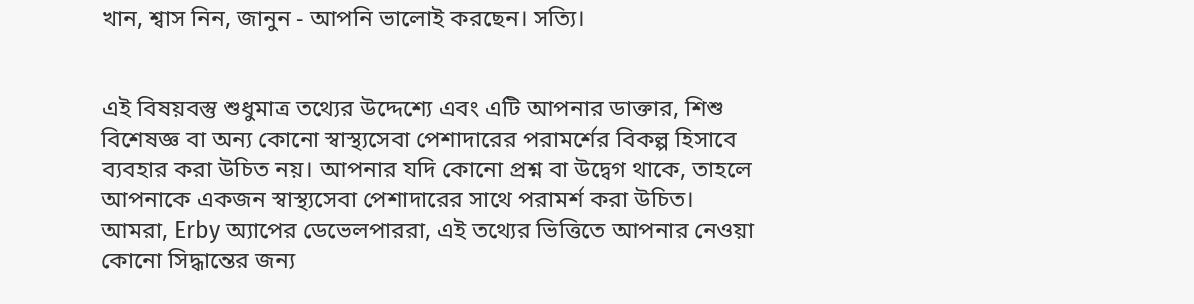খান, শ্বাস নিন, জানুন - আপনি ভালোই করছেন। সত্যি।


এই বিষয়বস্তু শুধুমাত্র তথ্যের উদ্দেশ্যে এবং এটি আপনার ডাক্তার, শিশু বিশেষজ্ঞ বা অন্য কোনো স্বাস্থ্যসেবা পেশাদারের পরামর্শের বিকল্প হিসাবে ব্যবহার করা উচিত নয়। আপনার যদি কোনো প্রশ্ন বা উদ্বেগ থাকে, তাহলে আপনাকে একজন স্বাস্থ্যসেবা পেশাদারের সাথে পরামর্শ করা উচিত।
আমরা, Erby অ্যাপের ডেভেলপাররা, এই তথ্যের ভিত্তিতে আপনার নেওয়া কোনো সিদ্ধান্তের জন্য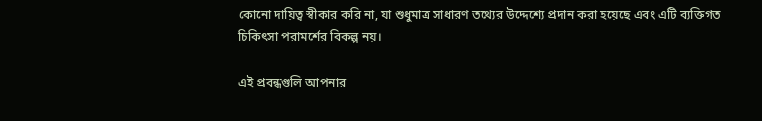কোনো দায়িত্ব স্বীকার করি না, যা শুধুমাত্র সাধারণ তথ্যের উদ্দেশ্যে প্রদান করা হয়েছে এবং এটি ব্যক্তিগত চিকিৎসা পরামর্শের বিকল্প নয়।

এই প্রবন্ধগুলি আপনার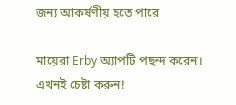জন্য আকর্ষণীয় হতে পারে

মায়েরা Erby অ্যাপটি পছন্দ করেন। এখনই চেষ্টা করুন!